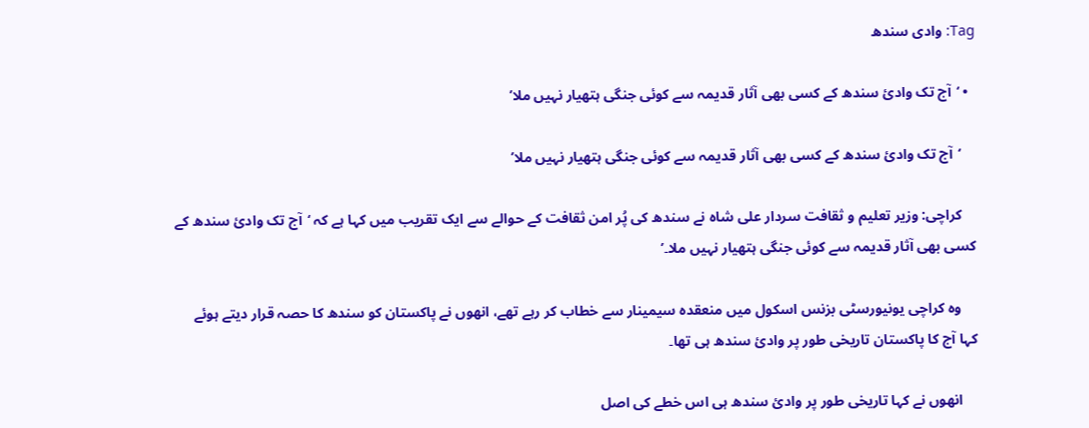Tag: وادی سندھ

  • ‘آج تک وادئ سندھ کے کسی بھی آثار قدیمہ سے کوئی جنگی ہتھیار نہیں ملا’

    ‘آج تک وادئ سندھ کے کسی بھی آثار قدیمہ سے کوئی جنگی ہتھیار نہیں ملا’

    کراچی: وزیر تعلیم و ثقافت سردار علی شاہ نے سندھ کی پُر امن ثقافت کے حوالے سے ایک تقریب میں کہا ہے کہ ‘آج تک وادئ سندھ کے کسی بھی آثار قدیمہ سے کوئی جنگی ہتھیار نہیں ملا۔’

    وہ کراچی یونیورسٹی بزنس اسکول میں منعقدہ سیمینار سے خطاب کر رہے تھے، انھوں نے پاکستان کو سندھ کا حصہ قرار دیتے ہوئے کہا آج کا پاکستان تاریخی طور پر وادئ سندھ ہی تھا۔

    انھوں نے کہا تاریخی طور پر وادئ سندھ ہی اس خطے کی اصل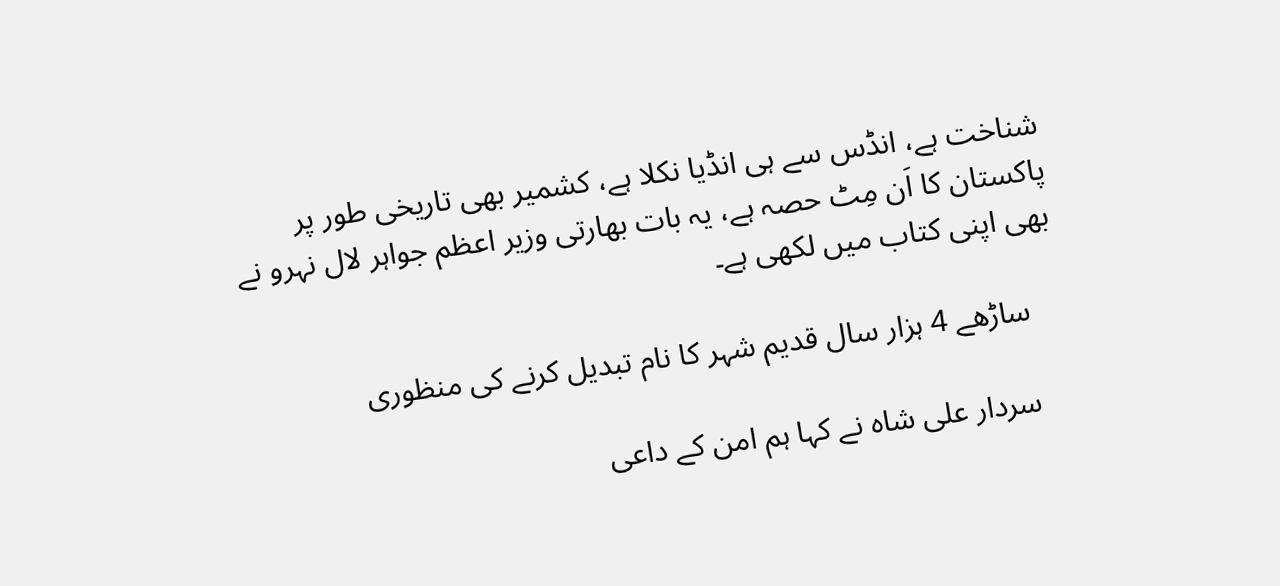شناخت ہے، انڈس سے ہی انڈیا نکلا ہے، کشمیر بھی تاریخی طور پر پاکستان کا اَن مِٹ حصہ ہے، یہ بات بھارتی وزیر اعظم جواہر لال نہرو نے بھی اپنی کتاب میں لکھی ہے۔

    ساڑھے 4 ہزار سال قدیم شہر کا نام تبدیل کرنے کی منظوری

    سردار علی شاہ نے کہا ہم امن کے داعی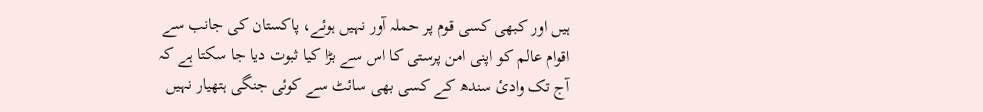ہیں اور کبھی کسی قوم پر حملہ آور نہیں ہوئے، پاکستان کی جانب سے اقوام عالم کو اپنی امن پرستی کا اس سے بڑا کیا ثبوت دیا جا سکتا ہے کہ آج تک وادئ سندھ کے کسی بھی سائٹ سے کوئی جنگی ہتھیار نہیں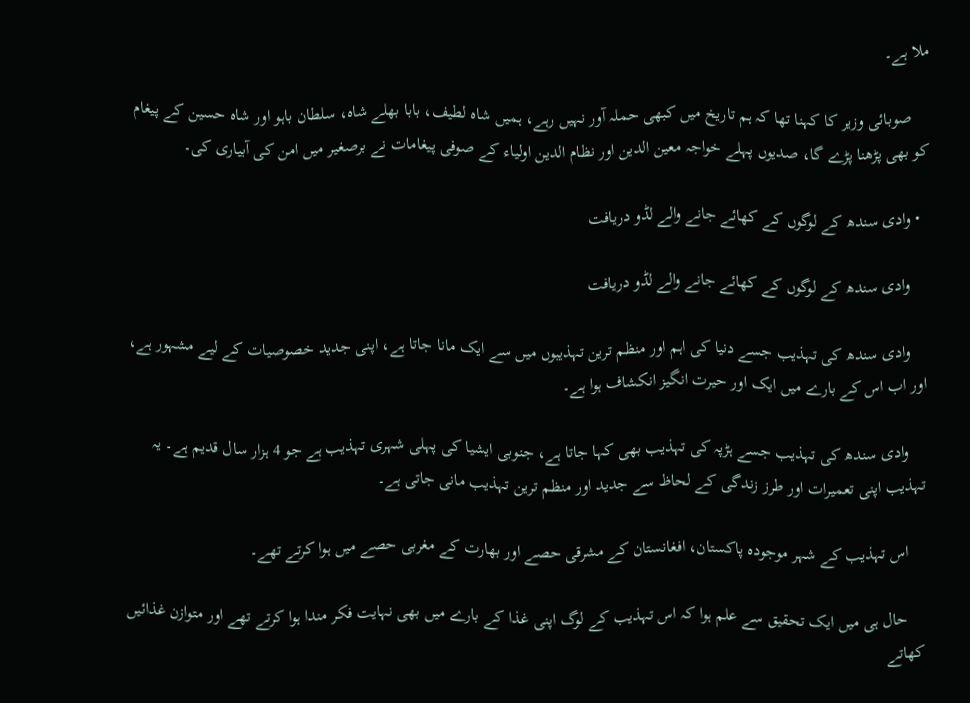ملا ہے۔

    صوبائی وزیر کا کہنا تھا کہ ہم تاریخ میں کبھی حملہ آور نہیں رہے، ہمیں شاہ لطیف، بابا بھلے شاہ، سلطان باہو اور شاہ حسین کے پیغام کو بھی پڑھنا پڑے گا، صدیوں پہلے خواجہ معین الدین اور نظام الدین اولیاء کے صوفی پیغامات نے برصغیر میں امن کی آبیاری کی۔

  • وادی سندھ کے لوگوں کے کھائے جانے والے لڈو دریافت

    وادی سندھ کے لوگوں کے کھائے جانے والے لڈو دریافت

    وادی سندھ کی تہذیب جسے دنیا کی اہم اور منظم ترین تہذیبوں میں سے ایک مانا جاتا ہے، اپنی جدید خصوصیات کے لیے مشہور ہے، اور اب اس کے بارے میں ایک اور حیرت انگیز انکشاف ہوا ہے۔

    وادی سندھ کی تہذیب جسے ہڑپہ کی تہذیب بھی کہا جاتا ہے، جنوبی ایشیا کی پہلی شہری تہذیب ہے جو 4 ہزار سال قدیم ہے۔ یہ تہذیب اپنی تعمیرات اور طرز زندگی کے لحاظ سے جدید اور منظم ترین تہذیب مانی جاتی ہے۔

    اس تہذیب کے شہر موجودہ پاکستان، افغانستان کے مشرقی حصے اور بھارت کے مغربی حصے میں ہوا کرتے تھے۔

    حال ہی میں ایک تحقیق سے علم ہوا کہ اس تہذیب کے لوگ اپنی غذا کے بارے میں بھی نہایت فکر مندا ہوا کرتے تھے اور متوازن غذائیں کھاتے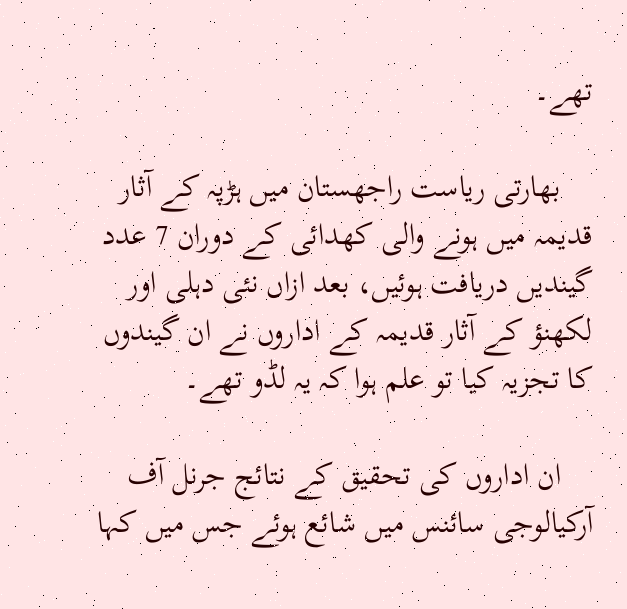تھے۔

    بھارتی ریاست راجھستان میں ہڑپہ کے آثار قدیمہ میں ہونے والی کھدائی کے دوران 7 عدد گیندیں دریافت ہوئیں، بعد ازاں نئی دہلی اور لکھنؤ کے آثار قدیمہ کے اداروں نے ان گیندوں کا تجزیہ کیا تو علم ہوا کہ یہ لڈو تھے۔

    ان اداروں کی تحقیق کے نتائج جرنل آف آرکیالوجی سائنس میں شائع ہوئے جس میں کہا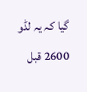گیا کہ یہ لڈو 2600 قبل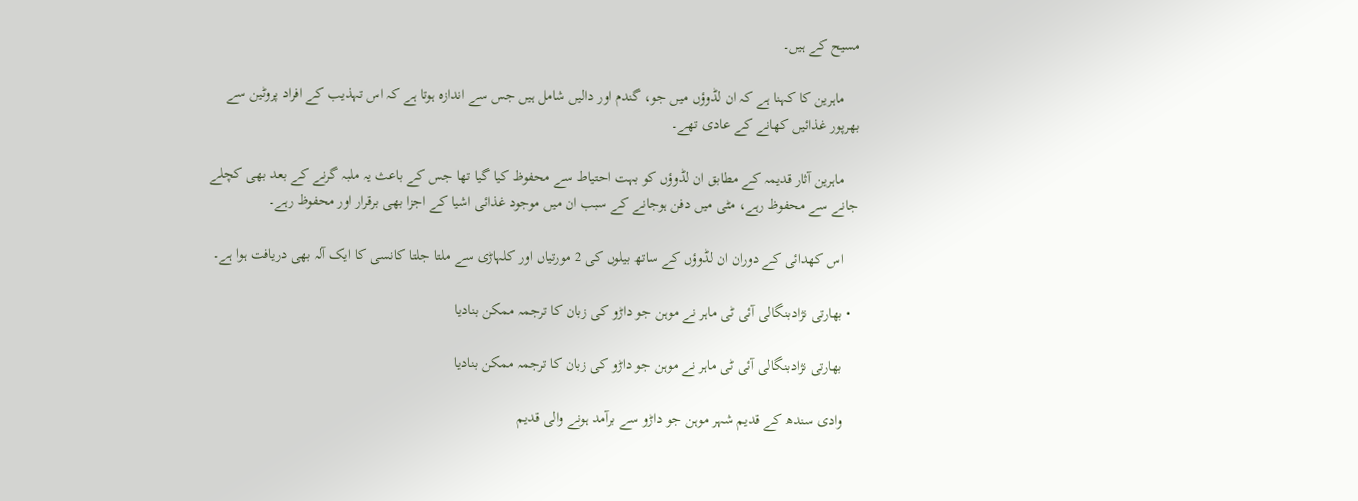مسیح کے ہیں۔

    ماہرین کا کہنا ہے کہ ان لڈوؤں میں جو، گندم اور دالیں شامل ہیں جس سے اندازہ ہوتا ہے کہ اس تہذیب کے افراد پروٹین سے بھرپور غذائیں کھانے کے عادی تھے۔

    ماہرین آثار قدیمہ کے مطابق ان لڈوؤں کو بہت احتیاط سے محفوظ کیا گیا تھا جس کے باعث یہ ملبہ گرنے کے بعد بھی کچلے جانے سے محفوظ رہے، مٹی میں دفن ہوجانے کے سبب ان میں موجود غذائی اشیا کے اجزا بھی برقرار اور محفوظ رہے۔

    اس کھدائی کے دوران ان لڈوؤں کے ساتھ بیلوں کی 2 مورتیاں اور کلہاڑی سے ملتا جلتا کانسی کا ایک آلہ بھی دریافت ہوا ہے۔

  • بھارتی نژادبنگالی آئی ٹی ماہر نے موہن جو داڑو کی زبان کا ترجمہ ممکن بنادیا

    بھارتی نژادبنگالی آئی ٹی ماہر نے موہن جو داڑو کی زبان کا ترجمہ ممکن بنادیا

    وادی سندھ کے قدیم شہر موہن جو داڑو سے برآمد ہونے والی قدیم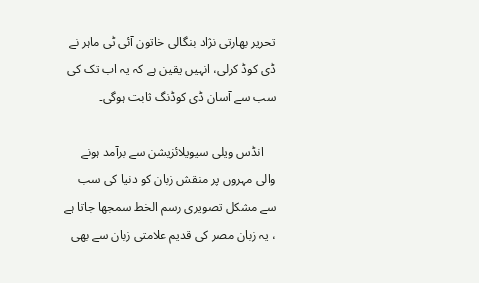تحریر بھارتی نژاد بنگالی خاتون آئی ٹی ماہر نے ڈی کوڈ کرلی، انہیں یقین ہے کہ یہ اب تک کی سب سے آسان ڈی کوڈنگ ثابت ہوگی۔

    انڈس ویلی سیویلائزیشن سے برآمد ہونے والی مہروں پر منقش زبان کو دنیا کی سب سے مشکل تصویری رسم الخط سمجھا جاتا ہے ، یہ زبان مصر کی قدیم علامتی زبان سے بھی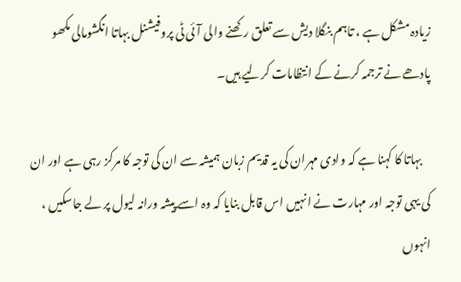زیادہ مشکل ہے ، تاہم بنگلا دیش سے تعلق رکھنے والی آئی ٹی پروفیشنل بہاتا انگشومالی مکھو پادھے نے ترجمہ کرنے کے انتظامات کرلیے ہیں۔

    بہاتا کا کہنا ہے کہ وادی مہران کی یہ قدیم زبان ہمیشہ سے ان کی توجہ کا مرکز رہی ہے اور ان کی یہی توجہ اور مہارت نے انہیں اس قابل بنایا کہ وہ اسے پیشہ ورانہ لیول پر لے جاسکیں ، انہوں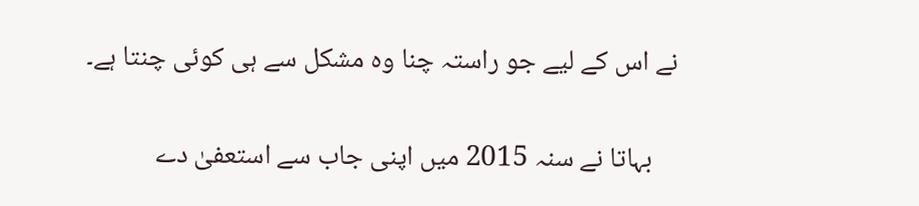نے اس کے لیے جو راستہ چنا وہ مشکل سے ہی کوئی چنتا ہے۔

    بہاتا نے سنہ 2015 میں اپنی جاب سے استعفیٰ دے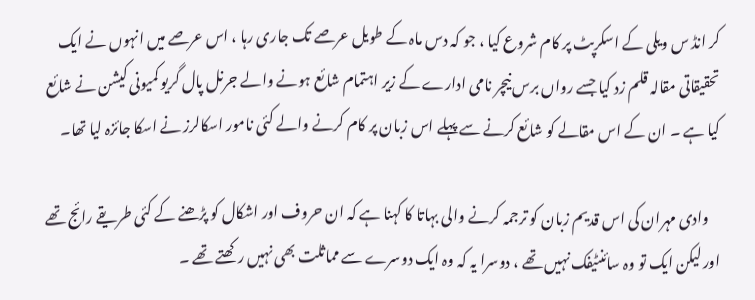کر انڈ س ویلی کے اسکرپٹ پر کام شروع کیا ، جو کہ دس ماہ کے طویل عرصے تک جاری رہا ، اس عرصے میں انہوں نے ایک تحقیقاتی مقالہ قلم زد کیا جسے رواں برس نیچر نامی ادارے کے زیر اہتمام شائع ہونے والے جرنل پال گریو کمیونی کیشن نے شائع کیا ہے ۔ ان کے اس مقالے کو شائع کرنے سے پہلے اس زبان پر کام کرنے والے کئی نامور اسکالرز نے اسکا جائزہ لیا تھا۔

    وادی مہران کی اس قدیم زبان کو ترجمہ کرنے والی بہاتا کا کہنا ہے کہ ان حروف اور اشکال کو پڑھنے کے کئی طریقے رائج تھے اور لیکن ایک تو وہ سائنٹیفک نہیں تھے ، دوسرا یہ کہ وہ ایک دوسرے سے مماثلت بھی نہیں رکھتے تھے ۔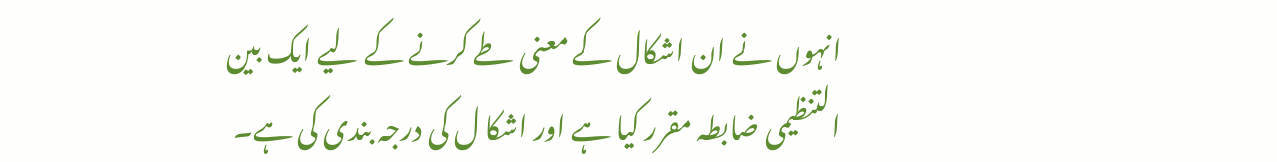انہوں نے ان اشکال کے معنی طے کرنے کے لیے ایک بین التنظیمی ضابطہ مقرر کیا ہے اور اشکا ل کی درجہ بندی کی ہے۔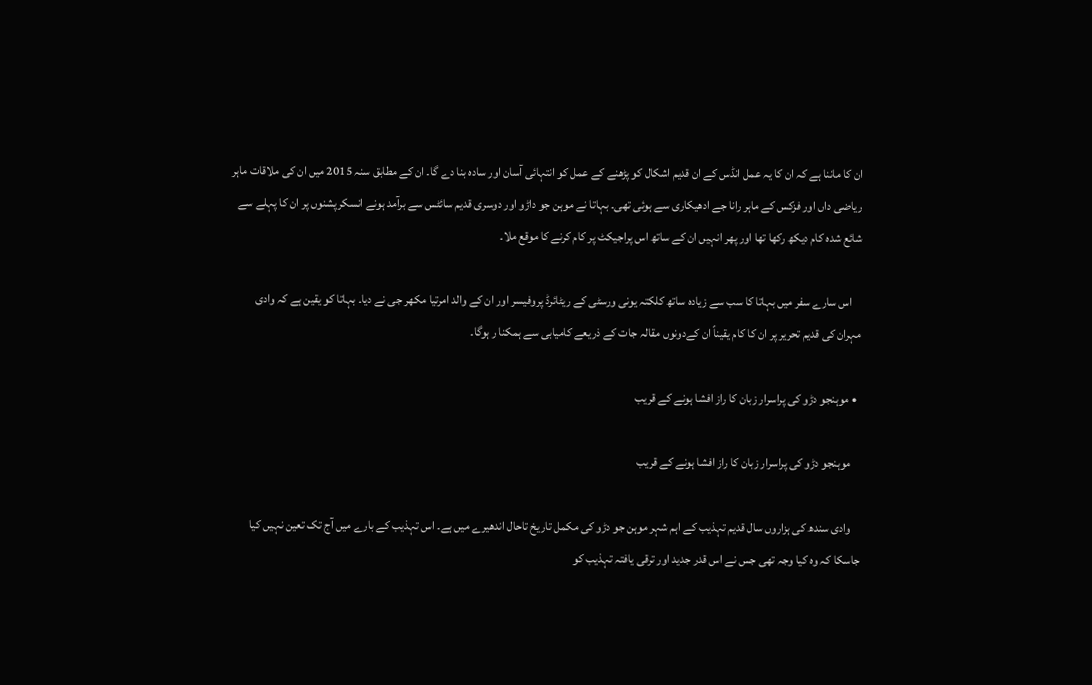ان کا ماننا ہے کہ ان کا یہ عمل انڈس کے ان قدیم اشکال کو پڑھنے کے عمل کو انتہائی آسان اور سادہ بنا دے گا۔ ان کے مطابق سنہ 2015 میں ان کی ملاقات ماہر ریاضی داں اور فزکس کے ماہر رانا جے ادھیکاری سے ہوئی تھی۔ بہاتا نے موہن جو داڑو اور دوسری قدیم سائٹس سے برآمد ہونے انسکرپشنوں پر ان کا پہلے سے شائع شدہ کام دیکھ رکھا تھا اور پھر انہیں ان کے ساتھ اس پراجیکٹ پر کام کرنے کا موقع ملا۔

    اس سارے سفر میں بہاتا کا سب سے زیادہ ساتھ کلکتہ یونی ورسٹی کے ریٹائرڈ پروفیسر اور ان کے والد امرتیا مکھر جی نے دیا۔ بہاتا کو یقین ہے کہ وادی مہران کی قدیم تحریر پر ان کا کام یقیناً ان کےدونوں مقالہ جات کے ذریعے کامیابی سے ہمکنا ر ہوگا۔

  • موہنجو دڑو کی پراسرار زبان کا راز افشا ہونے کے قریب

    موہنجو دڑو کی پراسرار زبان کا راز افشا ہونے کے قریب

    وادی سندھ کی ہزاروں سال قدیم تہذیب کے اہم شہر موہن جو دڑو کی مکمل تاریخ تاحال اندھیرے میں ہے۔ اس تہذیب کے بارے میں آج تک تعین نہیں کیا جاسکا کہ وہ کیا وجہ تھی جس نے اس قدر جدید اور ترقی یافتہ تہذیب کو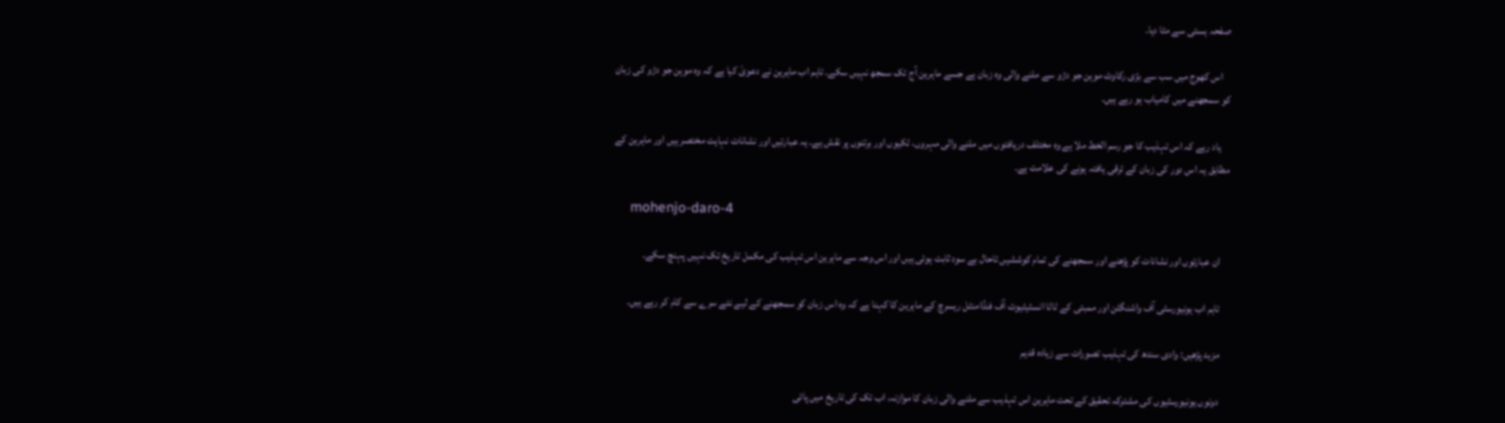صفحہ ہستی سے مٹا دیا۔

    اس کھوج میں سب سے بڑی رکاوٹ موہن جو دڑو سے ملنے والی وہ زبان ہے جسے ماہرین آج تک سمجھ نہیں سکے۔ تاہم اب ماہرین نے دعویٰ کیا ہے کہ وہ موہن جو دڑو کی زبان کو سمجھنے میں کامیاب ہو رہے ہیں۔

    یاد رہے کہ اس تہذیب کا جو رسم الخط ملا ہے وہ مختلف دریافتوں میں ملنے والی مہروں، ٹکیوں اور برتنوں پر نقش ہے۔ یہ عبارتیں اور نشانات نہایت مختصر ہیں اور ماہرین کے مطابق یہ اس دور کی زبان کے ترقی یافتہ ہونے کی علامت ہے۔

    mohenjo-daro-4

    ان عبارتوں اور نشانات کو پڑھنے اور سمجھنے کی تمام کوششیں تاحال بے سود ثابت ہوئی ہیں اور اس وجہ سے ماہرین اس تہذیب کی مکمل تاریخ تک نہیں پہنچ سکے۔

    تاہم اب یونیورسٹی آف واشنگٹن اور ممبئی کے ٹاٹا انسٹیٹیوٹ آف فنڈامنٹل ریسرچ کے ماہرین کا کہنا ہے کہ وہ اس زبان کو سمجھنے کے لیے نئے سرے سے کام کر رہے ہیں۔

    مزید پڑھیں: وادی سندھ کی تہذیب تصورات سے زیادہ قدیم

    دونوں یونیورسٹیوں کی مشترکہ تحقیق کے تحت ماہرین اس تہذیب سے ملنے والی زبان کا موازنہ، اب تک کی تاریخ میں پائی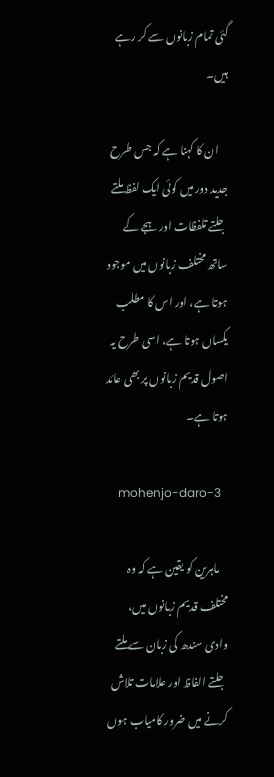گئی تمام زبانوں سے کر رہے ہیں۔

    ان کا کہنا ہے کہ جس طرح جدید دور میں کوئی ایک لفظ ملتے جلتے تلفظات اور ہجے کے ساتھ مختلف زبانوں میں موجود ہوتا ہے، اور اس کا مطلب یکساں ہوتا ہے، اسی طرح یہ اصول قدیم زبانوں پر بھی عائد ہوتا ہے۔

    mohenjo-daro-3

    ماہرین کو یقین ہے کہ وہ مختلف قدیم زبانوں میں، وادی سندھ کی زبان سے ملتے جلتے الفاظ اور علامات تلاش کرنے میں ضرور کامیاب ہوں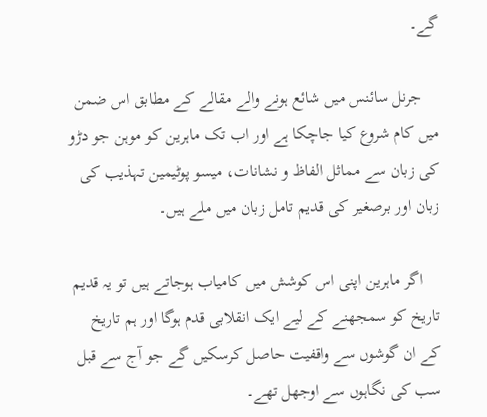گے۔

    جرنل سائنس میں شائع ہونے والے مقالے کے مطابق اس ضمن میں کام شروع کیا جاچکا ہے اور اب تک ماہرین کو موہن جو دڑو کی زبان سے مماثل الفاظ و نشانات، میسو پوٹیمین تہذیب کی زبان اور برصغیر کی قدیم تامل زبان میں ملے ہیں۔

    اگر ماہرین اپنی اس کوشش میں کامیاب ہوجاتے ہیں تو یہ قدیم تاریخ کو سمجھنے کے لیے ایک انقلابی قدم ہوگا اور ہم تاریخ کے ان گوشوں سے واقفیت حاصل کرسکیں گے جو آج سے قبل سب کی نگاہوں سے اوجھل تھے۔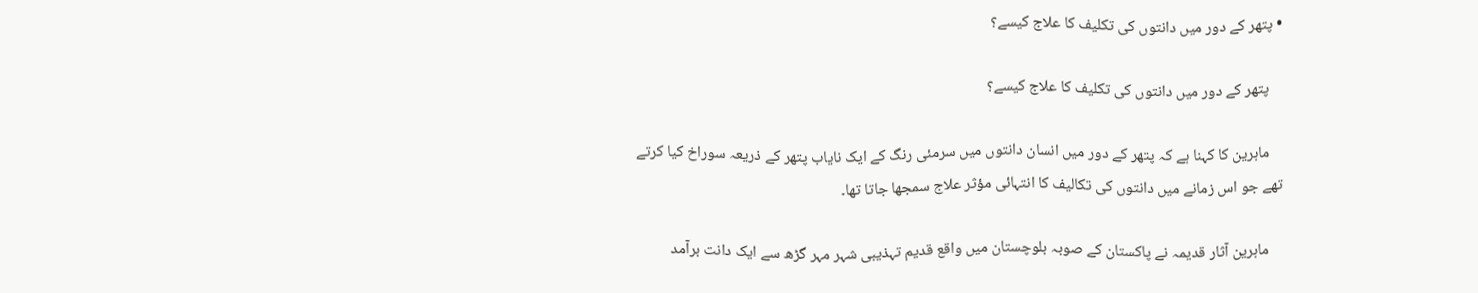• پتھر کے دور میں دانتوں کی تکلیف کا علاج کیسے؟

    پتھر کے دور میں دانتوں کی تکلیف کا علاج کیسے؟

    ماہرین کا کہنا ہے کہ پتھر کے دور میں انسان دانتوں میں سرمئی رنگ کے ایک نایاب پتھر کے ذریعہ سوراخ کیا کرتے تھے جو اس زمانے میں دانتوں کی تکالیف کا انتہائی مؤثر علاج سمجھا جاتا تھا۔

    ماہرین آثار قدیمہ نے پاکستان کے صوبہ بلوچستان میں واقع قدیم تہذیبی شہر مہر گڑھ سے ایک دانت برآمد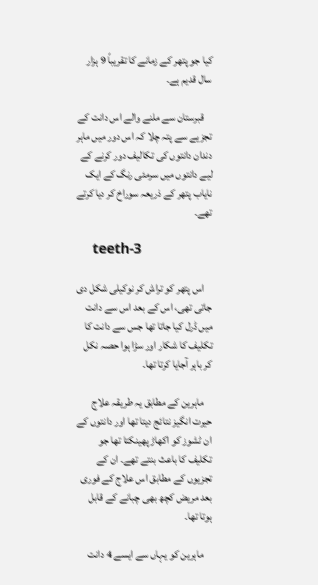کیا جو پتھر کے زمانے کا تقریباً 9 ہزار سال قدیم ہے۔

    قبرستان سے ملنے والے اس دانت کے تجزیے سے پتہ چلا کہ اس دور میں ماہر دندان دانتوں کی تکالیف دور کرنے کے لیے دانتوں میں سرمئی رنگ کے ایک نایاب پتھر کے ذریعہ سوراخ کر دیا کرتے تھے۔

    teeth-3

    اس پتھر کو تراش کر نوکیلی شکل دی جاتی تھی، اس کے بعد اس سے دانت میں ڈرل کیا جاتا تھا جس سے دانت کا تکلیف کا شکار اور سڑا ہوا حصہ نکل کر باہر آجایا کرتا تھا۔

    ماہرین کے مطابق یہ طریقہ علاج حیرت انگیز نتائج دیتا تھا اور دانتوں کے ان ٹشوز کو اکھاڑ پھینکتا تھا جو تکلیف کا باعث بنتے تھے۔ ان کے تجزیوں کے مطابق اس علاج کے فوری بعد مریض کچھ بھی چبانے کے قابل ہوتا تھا۔

    ماہرین کو یہاں سے ایسے 4 دانت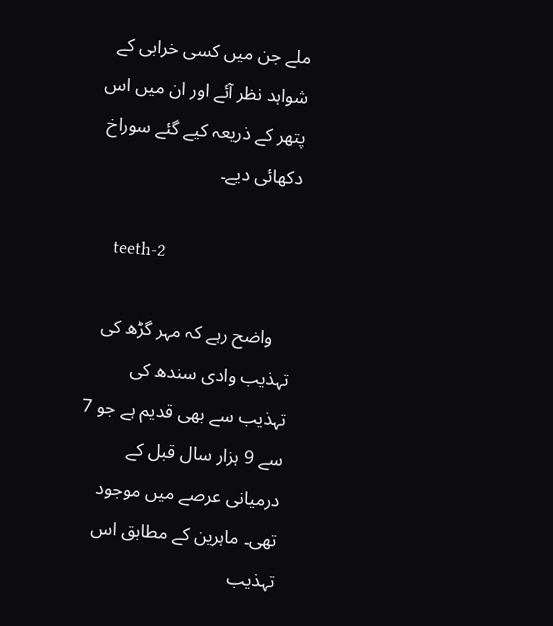ملے جن میں کسی خرابی کے شواہد نظر آئے اور ان میں اس پتھر کے ذریعہ کیے گئے سوراخ دکھائی دیے۔

    teeth-2

    واضح رہے کہ مہر گڑھ کی تہذیب وادی سندھ کی تہذیب سے بھی قدیم ہے جو 7 سے 9 ہزار سال قبل کے درمیانی عرصے میں موجود تھی۔ ماہرین کے مطابق اس تہذیب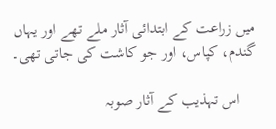میں زراعت کے ابتدائی آثار ملے تھے اور یہاں گندم، کپاس، اور جو کاشت کی جاتی تھی۔

    اس تہذیب کے آثار صوبہ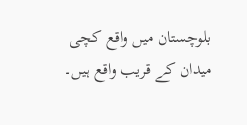بلوچستان میں واقع کچی میدان کے قریب واقع ہیں۔